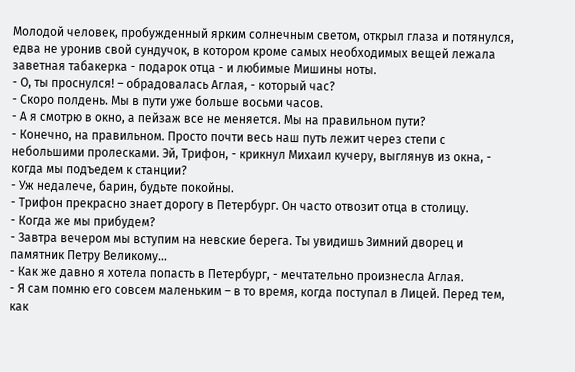Молодой человек, пробужденный ярким солнечным светом, открыл глаза и потянулся, едва не уронив свой сундучок, в котором кроме самых необходимых вещей лежала заветная табакерка - подарок отца - и любимые Мишины ноты.
- О, ты проснулся! – обрадовалась Аглая, - который час?
- Скоро полдень. Мы в пути уже больше восьми часов.
- А я смотрю в окно, а пейзаж все не меняется. Мы на правильном пути?
- Конечно, на правильном. Просто почти весь наш путь лежит через степи с небольшими пролесками. Эй, Трифон, - крикнул Михаил кучеру, выглянув из окна, - когда мы подъедем к станции?
- Уж недалече, барин, будьте покойны.
- Трифон прекрасно знает дорогу в Петербург. Он часто отвозит отца в столицу.
- Когда же мы прибудем?
- Завтра вечером мы вступим на невские берега. Ты увидишь Зимний дворец и памятник Петру Великому…
- Как же давно я хотела попасть в Петербург, - мечтательно произнесла Аглая.
- Я сам помню его совсем маленьким – в то время, когда поступал в Лицей. Перед тем, как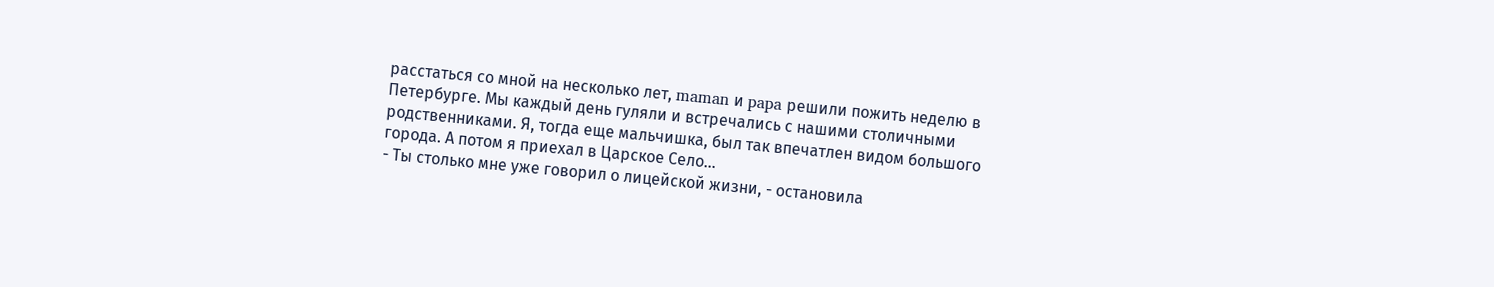расстаться со мной на несколько лет, maman и papa решили пожить неделю в Петербурге. Мы каждый день гуляли и встречались с нашими столичными родственниками. Я, тогда еще мальчишка, был так впечатлен видом большого города. А потом я приехал в Царское Село…
- Ты столько мне уже говорил о лицейской жизни, - остановила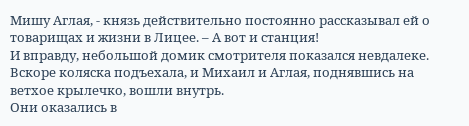Мишу Аглая, - князь действительно постоянно рассказывал ей о товарищах и жизни в Лицее. – А вот и станция!
И вправду, небольшой домик смотрителя показался невдалеке. Вскоре коляска подъехала, и Михаил и Аглая, поднявшись на ветхое крылечко, вошли внутрь.
Они оказались в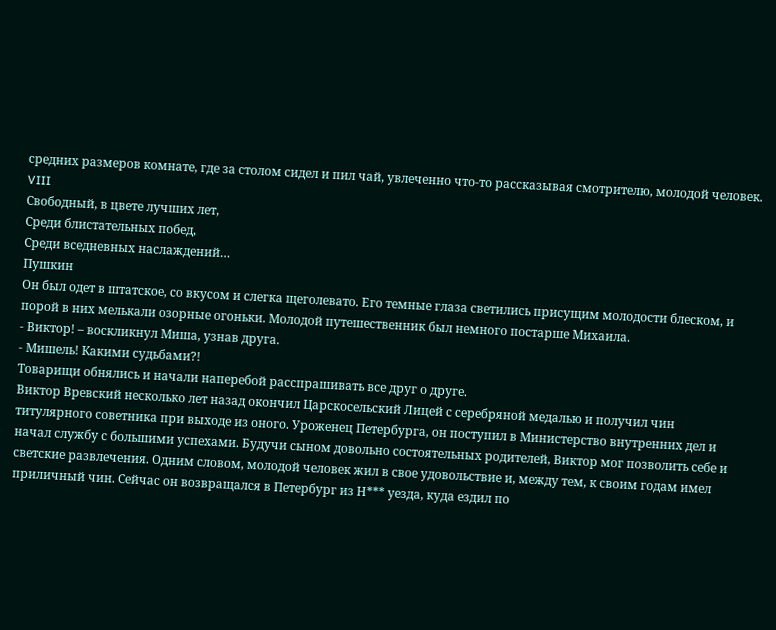средних размеров комнате, где за столом сидел и пил чай, увлеченно что-то рассказывая смотрителю, молодой человек.
VIII
Свободный, в цвете лучших лет,
Среди блистательных побед,
Среди вседневных наслаждений…
Пушкин
Он был одет в штатское, со вкусом и слегка щеголевато. Его темные глаза светились присущим молодости блеском, и порой в них мелькали озорные огоньки. Молодой путешественник был немного постарше Михаила.
- Виктор! – воскликнул Миша, узнав друга.
- Мишель! Какими судьбами?!
Товарищи обнялись и начали наперебой расспрашивать все друг о друге.
Виктор Вревский несколько лет назад окончил Царскосельский Лицей с серебряной медалью и получил чин титулярного советника при выходе из оного. Уроженец Петербурга, он поступил в Министерство внутренних дел и начал службу с большими успехами. Будучи сыном довольно состоятельных родителей, Виктор мог позволить себе и светские развлечения. Одним словом, молодой человек жил в свое удовольствие и, между тем, к своим годам имел приличный чин. Сейчас он возвращался в Петербург из Н*** уезда, куда ездил по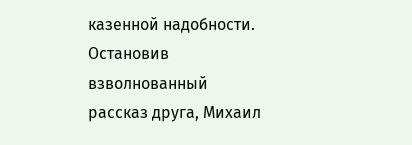казенной надобности.
Остановив взволнованный рассказ друга, Михаил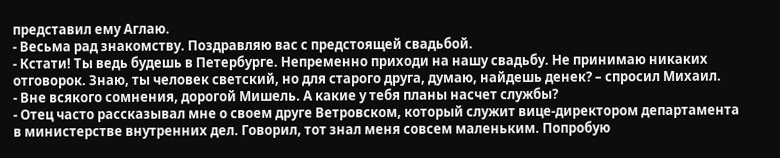представил ему Аглаю.
- Весьма рад знакомству. Поздравляю вас с предстоящей свадьбой.
- Кстати! Ты ведь будешь в Петербурге. Непременно приходи на нашу свадьбу. Не принимаю никаких отговорок. Знаю, ты человек светский, но для старого друга, думаю, найдешь денек? – спросил Михаил.
- Вне всякого сомнения, дорогой Мишель. А какие у тебя планы насчет службы?
- Отец часто рассказывал мне о своем друге Ветровском, который служит вице-директором департамента в министерстве внутренних дел. Говорил, тот знал меня совсем маленьким. Попробую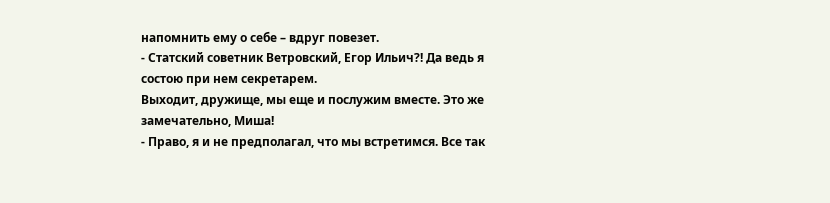напомнить ему о себе – вдруг повезет.
- Статский советник Ветровский, Егор Ильич?! Да ведь я состою при нем секретарем.
Выходит, дружище, мы еще и послужим вместе. Это же замечательно, Миша!
- Право, я и не предполагал, что мы встретимся. Все так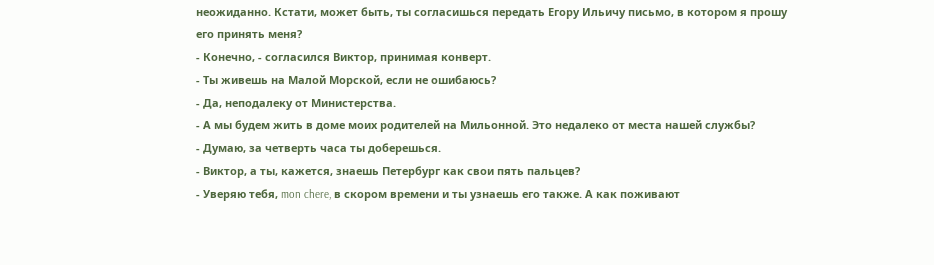неожиданно. Кстати, может быть, ты согласишься передать Егору Ильичу письмо, в котором я прошу его принять меня?
- Конечно, - согласился Виктор, принимая конверт.
- Ты живешь на Малой Морской, если не ошибаюсь?
- Да, неподалеку от Министерства.
- А мы будем жить в доме моих родителей на Мильонной. Это недалеко от места нашей службы?
- Думаю, за четверть часа ты доберешься.
- Виктор, а ты, кажется, знаешь Петербург как свои пять пальцев?
- Уверяю тебя, mon chere, в скором времени и ты узнаешь его также. А как поживают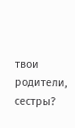твои родители, сестры?